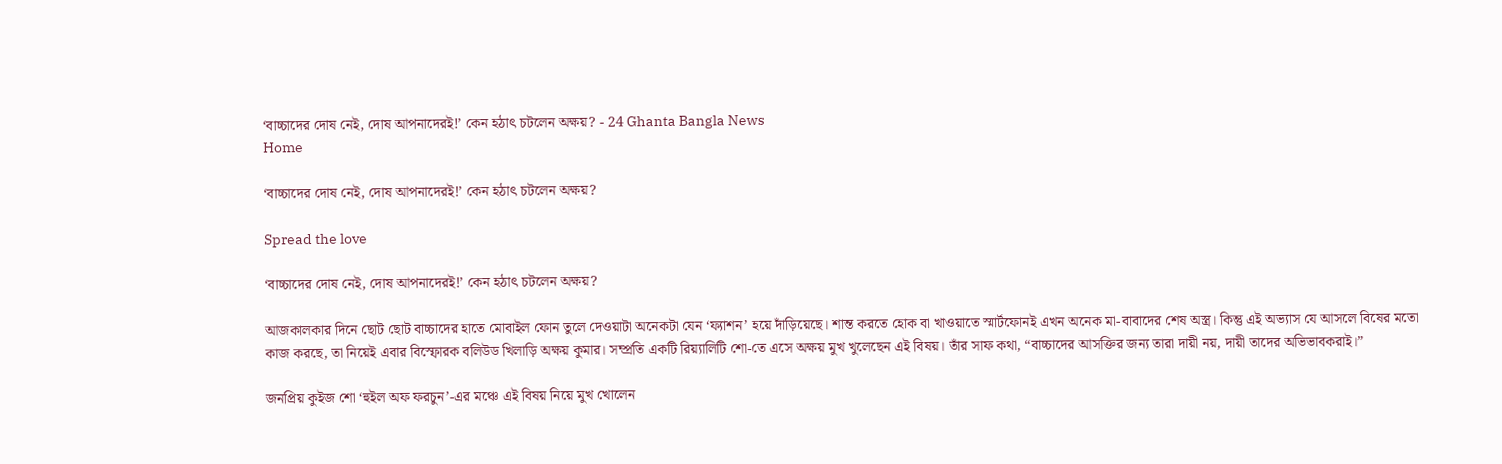‘বাচ্চাদের দোষ নেই, দোষ আপনাদেরই!’ কেন হঠাৎ চটলেন অক্ষয়? - 24 Ghanta Bangla News
Home

‘বাচ্চাদের দোষ নেই, দোষ আপনাদেরই!’ কেন হঠাৎ চটলেন অক্ষয়?

Spread the love

‘বাচ্চাদের দোষ নেই, দোষ আপনাদেরই!’ কেন হঠাৎ চটলেন অক্ষয়?

আজকালকার দিনে ছোট ছোট বাচ্চাদের হাতে মোবাইল ফোন তুলে দেওয়াটা অনেকটা যেন ‘ফ্যাশন’ হয়ে দাঁড়িয়েছে। শান্ত করতে হোক বা খাওয়াতে স্মার্টফোনই এখন অনেক মা-বাবাদের শেষ অস্ত্র। কিন্তু এই অভ্যাস যে আসলে বিষের মতো কাজ করছে, তা নিয়েই এবার বিস্ফোরক বলিউড খিলাড়ি অক্ষয় কুমার। সম্প্রতি একটি রিয়্যালিটি শো-তে এসে অক্ষয় মুখ খুলেছেন এই বিষয়। তাঁর সাফ কথা, “বাচ্চাদের আসক্তির জন্য তারা দায়ী নয়, দায়ী তাদের অভিভাবকরাই।”

জনপ্রিয় কুইজ শো ‘হুইল অফ ফরচুন’-এর মঞ্চে এই বিষয় নিয়ে মুখ খোলেন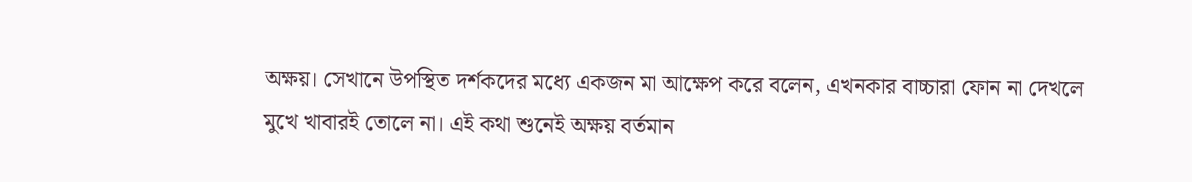অক্ষয়। সেখানে উপস্থিত দর্শকদের মধ্যে একজন মা আক্ষেপ করে বলেন, এখনকার বাচ্চারা ফোন না দেখলে মুখে খাবারই তোলে না। এই কথা শুনেই অক্ষয় বর্তমান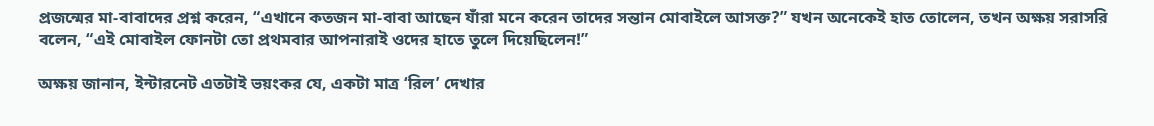প্রজন্মের মা-বাবাদের প্রশ্ন করেন, “এখানে কতজন মা-বাবা আছেন যাঁরা মনে করেন তাদের সন্তান মোবাইলে আসক্ত?” যখন অনেকেই হাত তোলেন, তখন অক্ষয় সরাসরি বলেন, “এই মোবাইল ফোনটা তো প্রথমবার আপনারাই ওদের হাতে তুলে দিয়েছিলেন!”

অক্ষয় জানান, ইন্টারনেট এতটাই ভয়ংকর যে, একটা মাত্র ‘রিল’ দেখার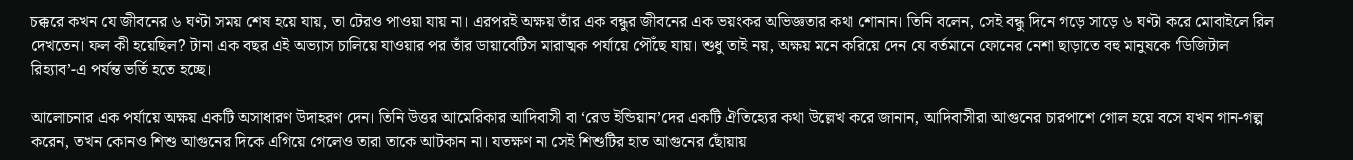চক্করে কখন যে জীবনের ৬ ঘণ্টা সময় শেষ হয়ে যায়, তা টেরও পাওয়া যায় না। এরপরই অক্ষয় তাঁর এক বন্ধুর জীবনের এক ভয়ংকর অভিজ্ঞতার কথা শোনান। তিনি বলেন, সেই বন্ধু দিনে গড়ে সাড়ে ৬ ঘণ্টা করে মোবাইলে রিল দেখতেন। ফল কী হয়েছিল? টানা এক বছর এই অভ্যাস চালিয়ে যাওয়ার পর তাঁর ডায়াবেটিস মারাত্মক পর্যায়ে পৌঁছে যায়। শুধু তাই নয়, অক্ষয় মনে করিয়ে দেন যে বর্তমানে ফোনের নেশা ছাড়াতে বহু মানুষকে ‘ডিজিটাল রিহ্যাব’-এ পর্যন্ত ভর্তি হতে হচ্ছে।

আলোচনার এক পর্যায়ে অক্ষয় একটি অসাধারণ উদাহরণ দেন। তিনি উত্তর আমেরিকার আদিবাসী বা ‘রেড ইন্ডিয়ান’দের একটি ঐতিহ্যের কথা উল্লেখ করে জানান, আদিবাসীরা আগুনের চারপাশে গোল হয়ে বসে যখন গান-গল্প করেন, তখন কোনও শিশু আগুনের দিকে এগিয়ে গেলেও তারা তাকে আটকান না। যতক্ষণ না সেই শিশুটির হাত আগুনের ছোঁয়ায়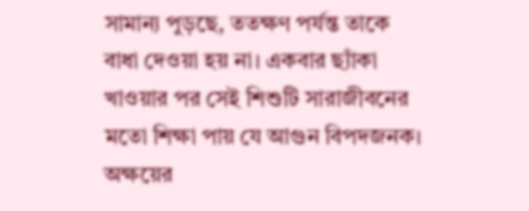সামান্য পুড়ছে, ততক্ষণ পর্যন্ত তাকে বাধা দেওয়া হয় না। একবার ছ্যাঁকা খাওয়ার পর সেই শিশুটি সারাজীবনের মতো শিক্ষা পায় যে আগুন বিপদজনক। অক্ষয়ের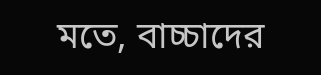মতে, বাচ্চাদের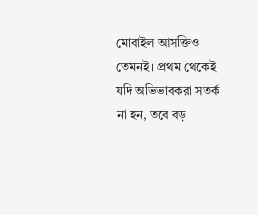মোবাইল আসক্তিও তেমনই। প্রথম থেকেই যদি অভিভাবকরা সতর্ক না হন, তবে বড়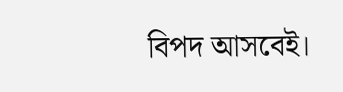বিপদ আসবেই।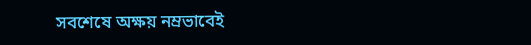সবশেষে অক্ষয় নম্রভাবেই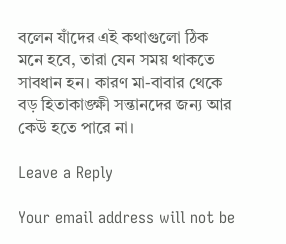বলেন যাঁদের এই কথাগুলো ঠিক মনে হবে, তারা যেন সময় থাকতে সাবধান হন। কারণ মা-বাবার থেকে বড় হিতাকাঙ্ক্ষী সন্তানদের জন্য আর কেউ হতে পারে না।

Leave a Reply

Your email address will not be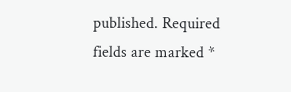published. Required fields are marked *